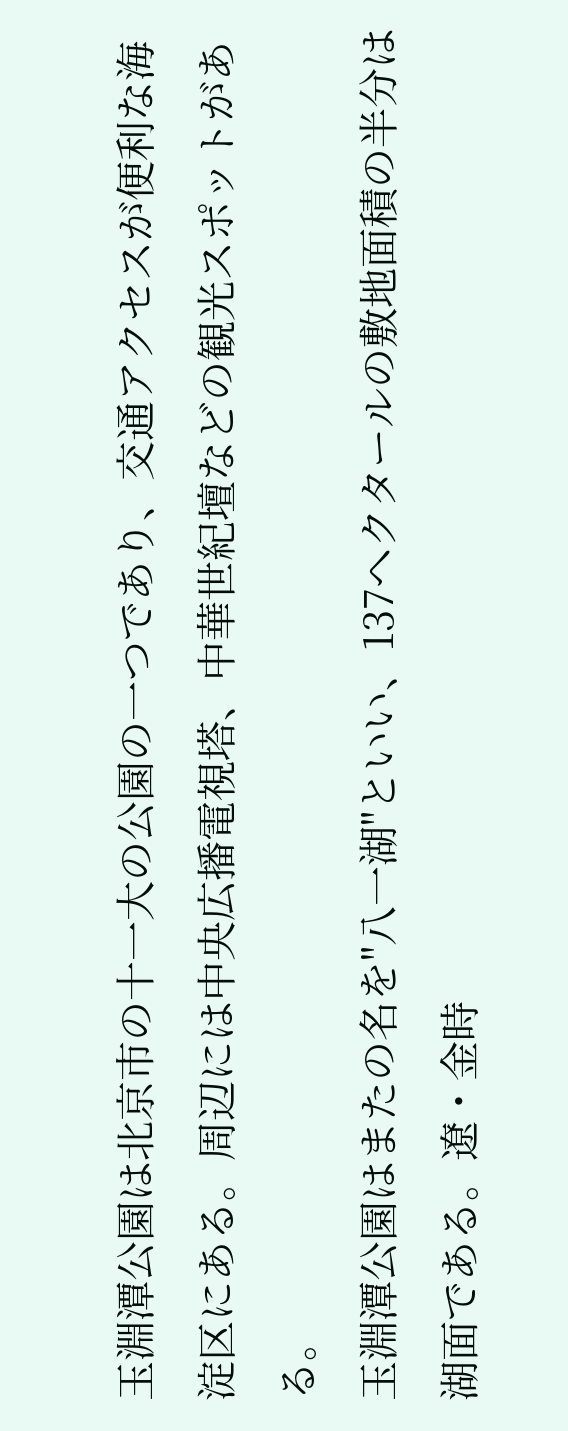玉淵潭公園は北京市の十一大の公園の一つであり、交通アクセスが便利な海淀区にある。周辺には中央広播電視塔、中華世紀壇などの観光スポットがある。
玉淵潭公園はまたの名を"八一湖"といい、137ヘクタールの敷地面積の半分は湖面である。遼・金時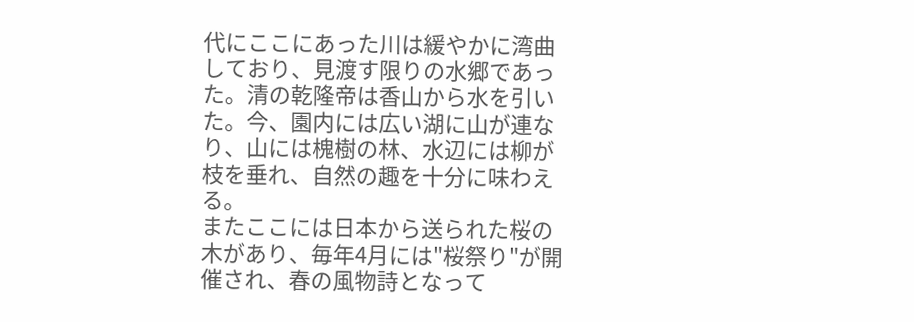代にここにあった川は緩やかに湾曲しており、見渡す限りの水郷であった。清の乾隆帝は香山から水を引いた。今、園内には広い湖に山が連なり、山には槐樹の林、水辺には柳が枝を垂れ、自然の趣を十分に味わえる。
またここには日本から送られた桜の木があり、毎年4月には"桜祭り"が開催され、春の風物詩となって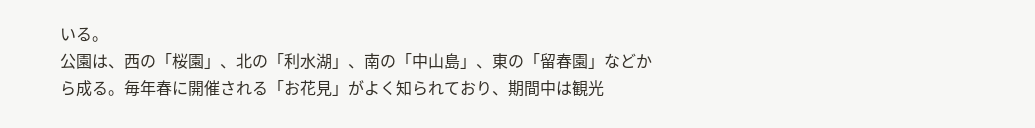いる。
公園は、西の「桜園」、北の「利水湖」、南の「中山島」、東の「留春園」などから成る。毎年春に開催される「お花見」がよく知られており、期間中は観光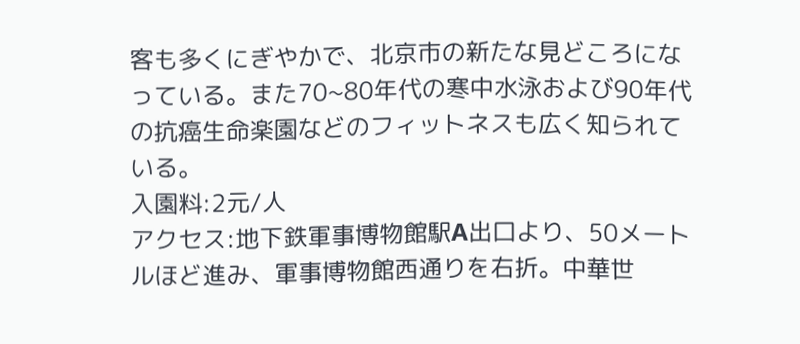客も多くにぎやかで、北京市の新たな見どころになっている。また70~80年代の寒中水泳および90年代の抗癌生命楽園などのフィットネスも広く知られている。
入園料:2元/人
アクセス:地下鉄軍事博物館駅A出口より、50メートルほど進み、軍事博物館西通りを右折。中華世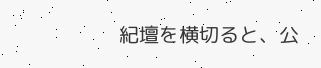紀壇を横切ると、公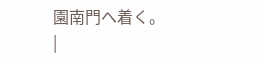園南門へ着く。
|